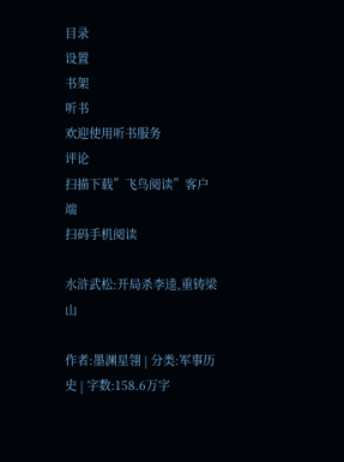目录
设置
书架
听书
欢迎使用听书服务
评论
扫描下载”飞鸟阅读”客户端
扫码手机阅读

水浒武松:开局杀李逵,重铸梁山

作者:墨渊星翎 | 分类:军事历史 | 字数:158.6万字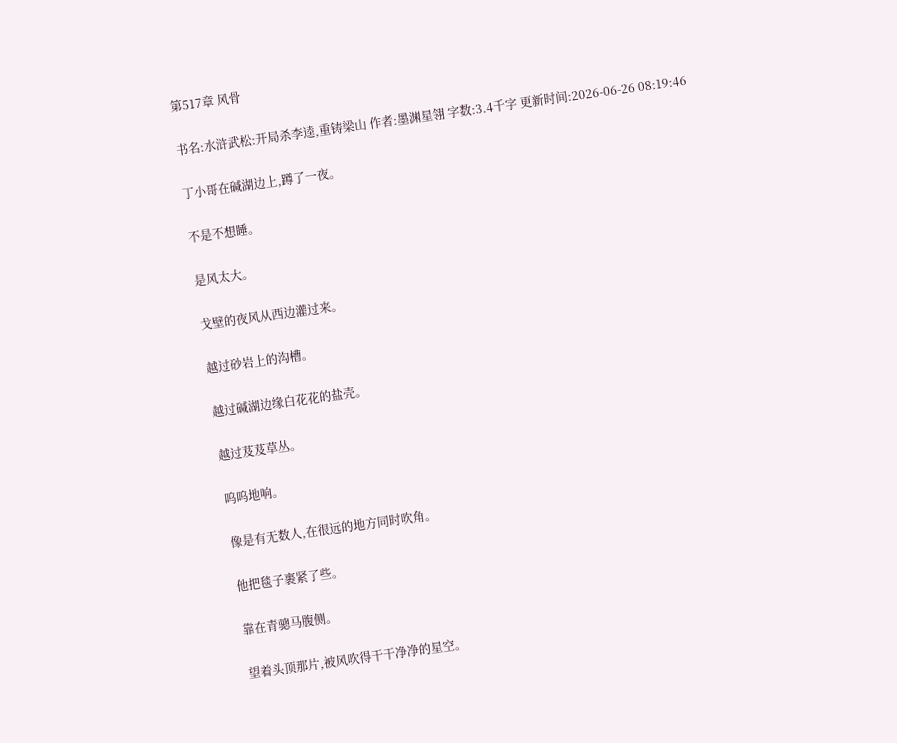第517章 风骨

书名:水浒武松:开局杀李逵,重铸梁山 作者:墨渊星翎 字数:3.4千字 更新时间:2026-06-26 08:19:46

丁小哥在碱湖边上,蹲了一夜。

不是不想睡。

是风太大。

戈壁的夜风从西边灌过来。

越过砂岩上的沟槽。

越过碱湖边缘白花花的盐壳。

越过芨芨草丛。

呜呜地响。

像是有无数人,在很远的地方同时吹角。

他把毯子裹紧了些。

靠在青骢马腹侧。

望着头顶那片,被风吹得干干净净的星空。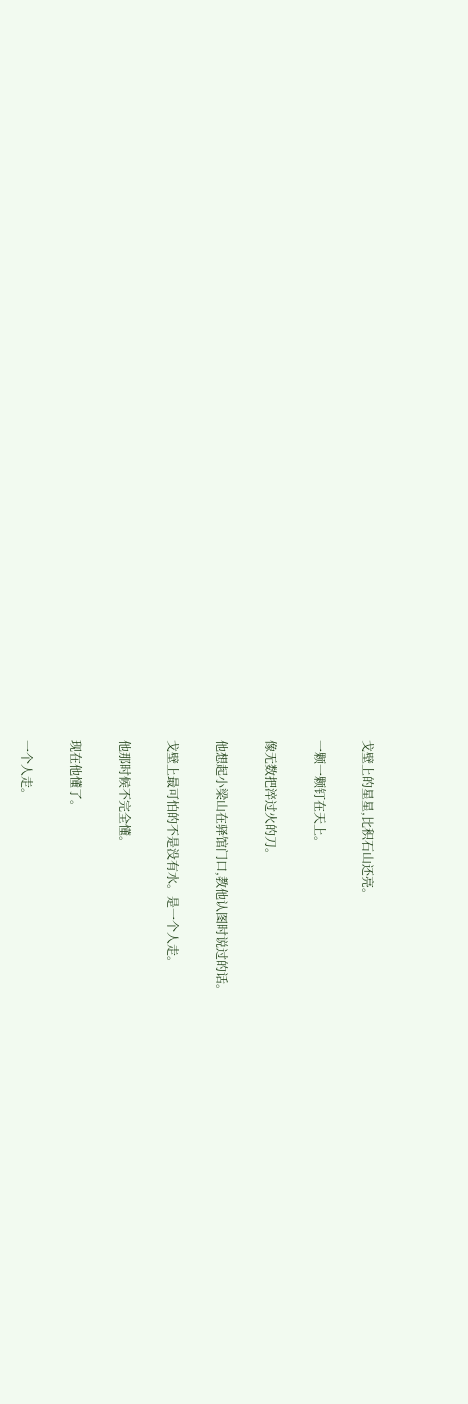戈壁上的星星,比积石山还亮。

一颗一颗钉在天上。

像无数把淬过火的刀。

他想起小梁山在驿馆门口,教他认图时说过的话。

戈壁上最可怕的不是没有水。是一个人走。

他那时候不完全懂。

现在他懂了。

一个人走。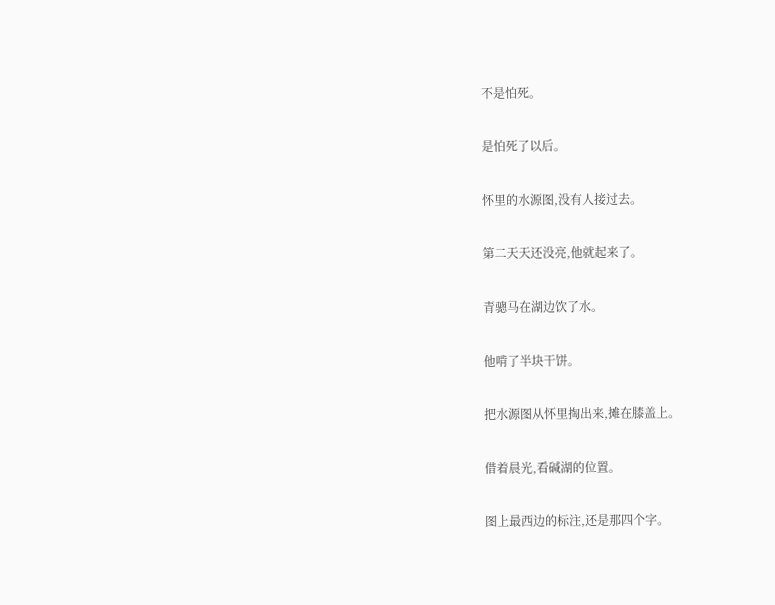不是怕死。

是怕死了以后。

怀里的水源图,没有人接过去。

第二天天还没亮,他就起来了。

青骢马在湖边饮了水。

他啃了半块干饼。

把水源图从怀里掏出来,摊在膝盖上。

借着晨光,看碱湖的位置。

图上最西边的标注,还是那四个字。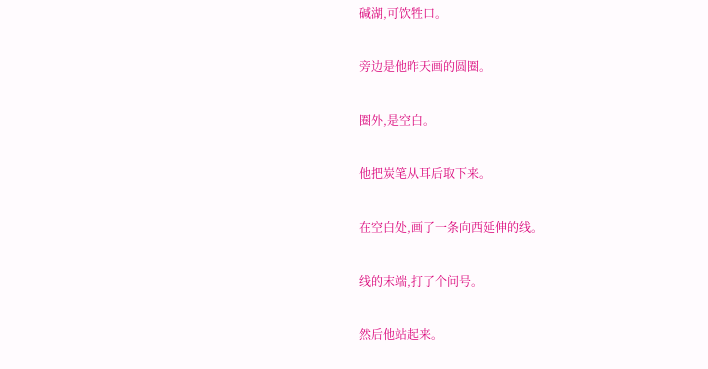碱湖,可饮牲口。

旁边是他昨天画的圆圈。

圈外,是空白。

他把炭笔从耳后取下来。

在空白处,画了一条向西延伸的线。

线的末端,打了个问号。

然后他站起来。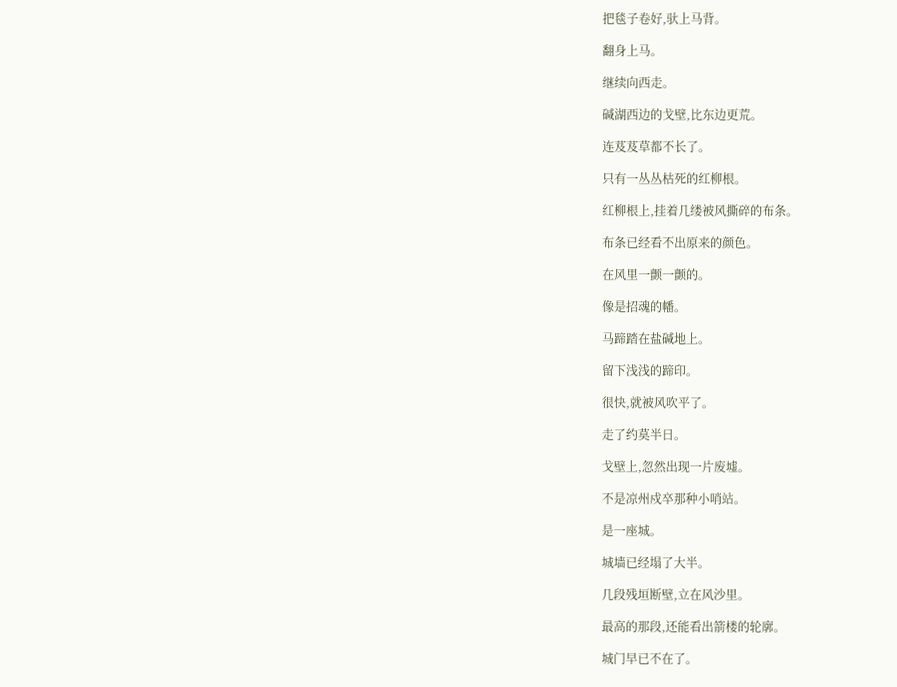把毯子卷好,驮上马背。

翻身上马。

继续向西走。

碱湖西边的戈壁,比东边更荒。

连芨芨草都不长了。

只有一丛丛枯死的红柳根。

红柳根上,挂着几缕被风撕碎的布条。

布条已经看不出原来的颜色。

在风里一颤一颤的。

像是招魂的幡。

马蹄踏在盐碱地上。

留下浅浅的蹄印。

很快,就被风吹平了。

走了约莫半日。

戈壁上,忽然出现一片废墟。

不是凉州戍卒那种小哨站。

是一座城。

城墙已经塌了大半。

几段残垣断壁,立在风沙里。

最高的那段,还能看出箭楼的轮廓。

城门早已不在了。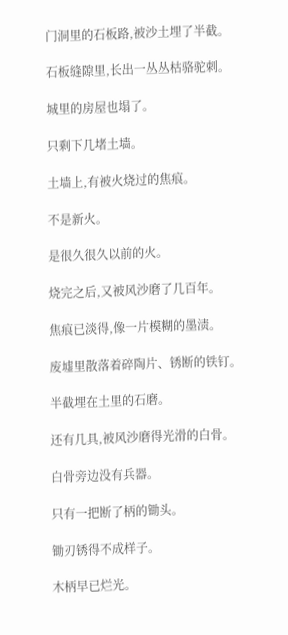门洞里的石板路,被沙土埋了半截。

石板缝隙里,长出一丛丛枯骆驼刺。

城里的房屋也塌了。

只剩下几堵土墙。

土墙上,有被火烧过的焦痕。

不是新火。

是很久很久以前的火。

烧完之后,又被风沙磨了几百年。

焦痕已淡得,像一片模糊的墨渍。

废墟里散落着碎陶片、锈断的铁钉。

半截埋在土里的石磨。

还有几具,被风沙磨得光滑的白骨。

白骨旁边没有兵器。

只有一把断了柄的锄头。

锄刃锈得不成样子。

木柄早已烂光。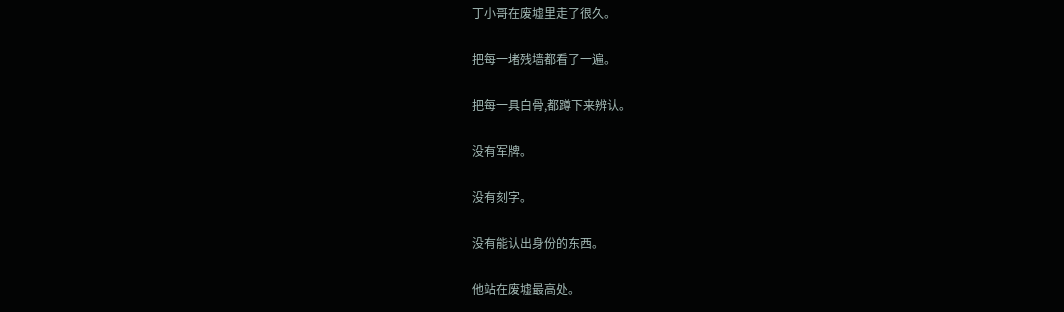丁小哥在废墟里走了很久。

把每一堵残墙都看了一遍。

把每一具白骨,都蹲下来辨认。

没有军牌。

没有刻字。

没有能认出身份的东西。

他站在废墟最高处。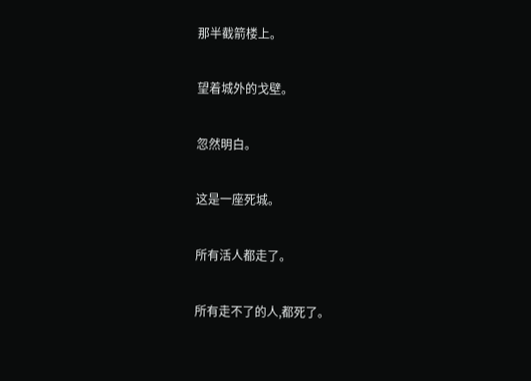那半截箭楼上。

望着城外的戈壁。

忽然明白。

这是一座死城。

所有活人都走了。

所有走不了的人,都死了。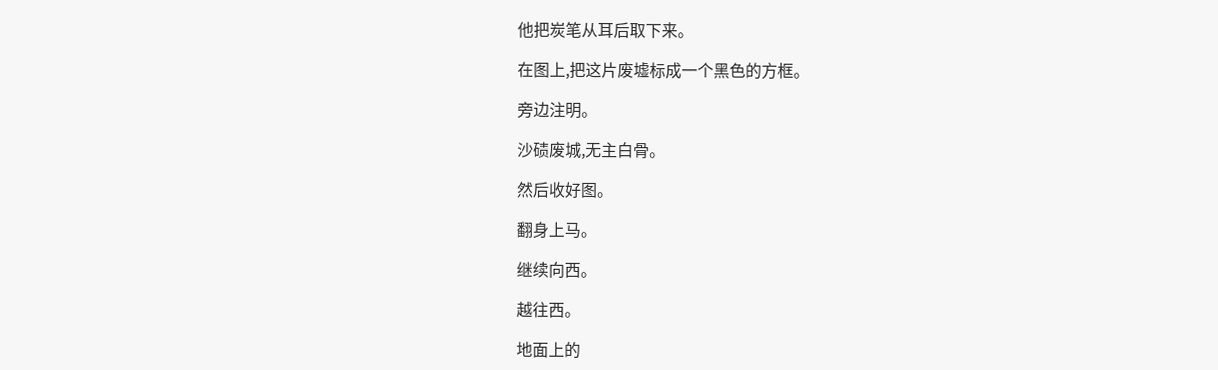他把炭笔从耳后取下来。

在图上,把这片废墟标成一个黑色的方框。

旁边注明。

沙碛废城,无主白骨。

然后收好图。

翻身上马。

继续向西。

越往西。

地面上的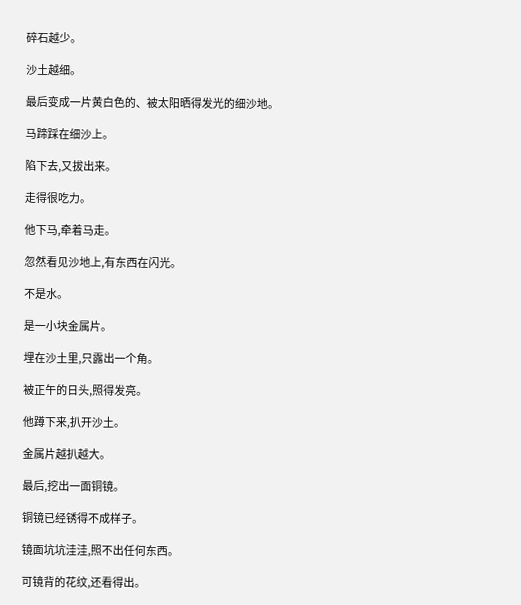碎石越少。

沙土越细。

最后变成一片黄白色的、被太阳晒得发光的细沙地。

马蹄踩在细沙上。

陷下去,又拔出来。

走得很吃力。

他下马,牵着马走。

忽然看见沙地上,有东西在闪光。

不是水。

是一小块金属片。

埋在沙土里,只露出一个角。

被正午的日头,照得发亮。

他蹲下来,扒开沙土。

金属片越扒越大。

最后,挖出一面铜镜。

铜镜已经锈得不成样子。

镜面坑坑洼洼,照不出任何东西。

可镜背的花纹,还看得出。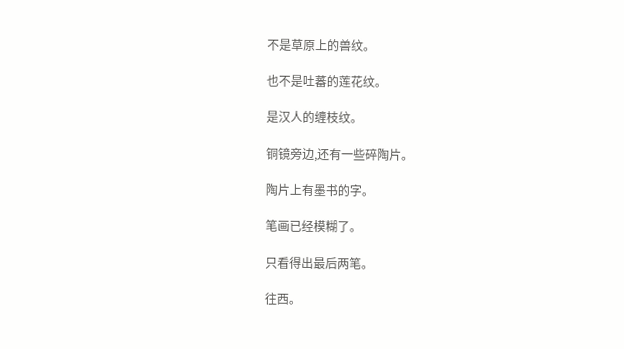不是草原上的兽纹。

也不是吐蕃的莲花纹。

是汉人的缠枝纹。

铜镜旁边,还有一些碎陶片。

陶片上有墨书的字。

笔画已经模糊了。

只看得出最后两笔。

往西。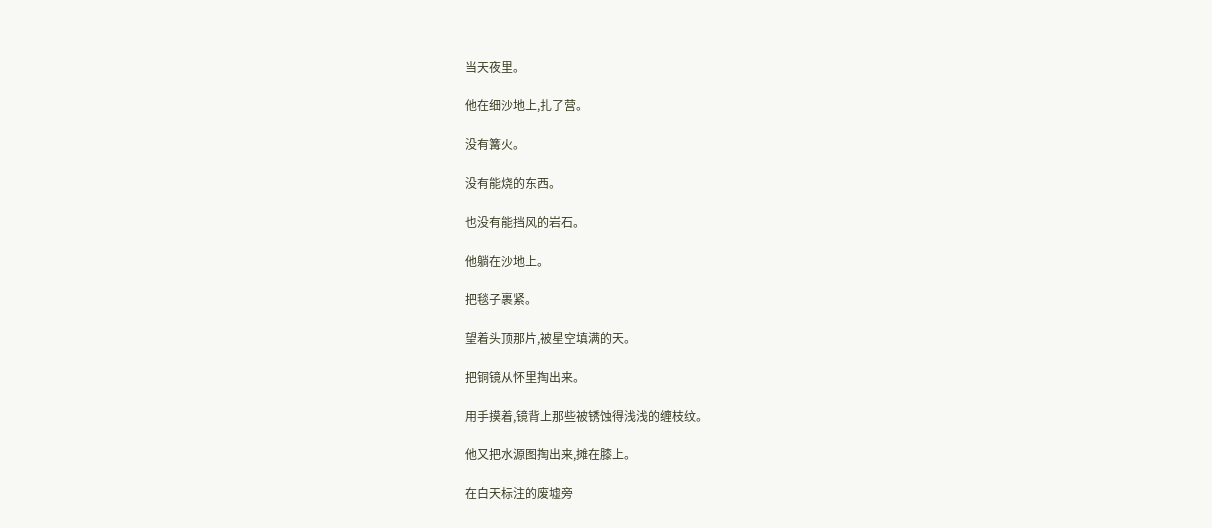当天夜里。

他在细沙地上,扎了营。

没有篝火。

没有能烧的东西。

也没有能挡风的岩石。

他躺在沙地上。

把毯子裹紧。

望着头顶那片,被星空填满的天。

把铜镜从怀里掏出来。

用手摸着,镜背上那些被锈蚀得浅浅的缠枝纹。

他又把水源图掏出来,摊在膝上。

在白天标注的废墟旁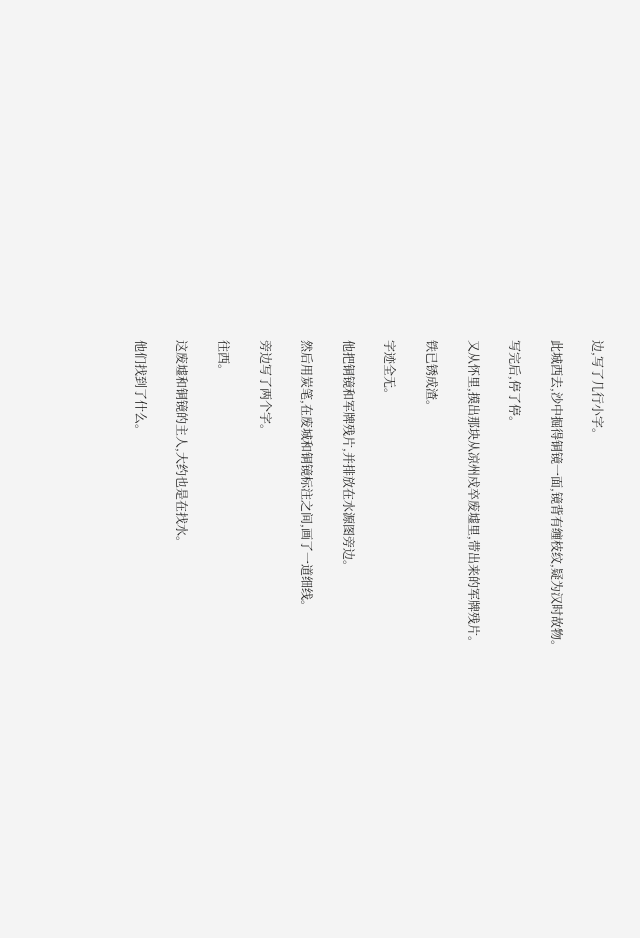边,写了几行小字。

此城西去,沙中掘得铜镜一面,镜背有缠枝纹,疑为汉时故物。

写完后,停了停。

又从怀里,摸出那块从凉州戍卒废墟里,带出来的军牌残片。

铁已锈成渣。

字迹全无。

他把铜镜和军牌残片,并排放在水源图旁边。

然后用炭笔,在废城和铜镜标注之间,画了一道细线。

旁边写了两个字。

往西。

这废墟和铜镜的主人,大约也是在找水。

他们找到了什么。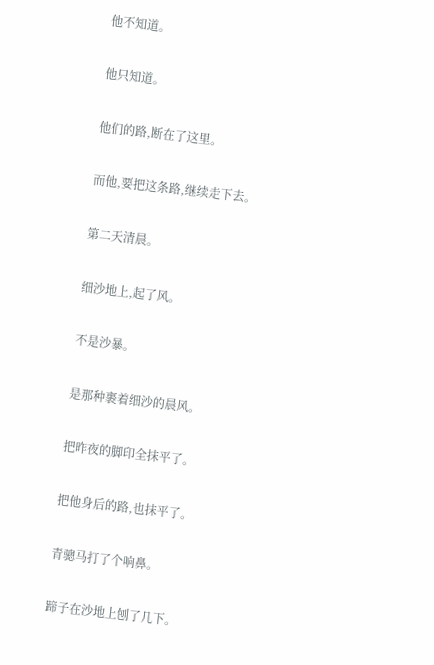他不知道。

他只知道。

他们的路,断在了这里。

而他,要把这条路,继续走下去。

第二天清晨。

细沙地上,起了风。

不是沙暴。

是那种裹着细沙的晨风。

把昨夜的脚印全抹平了。

把他身后的路,也抹平了。

青骢马打了个响鼻。

蹄子在沙地上刨了几下。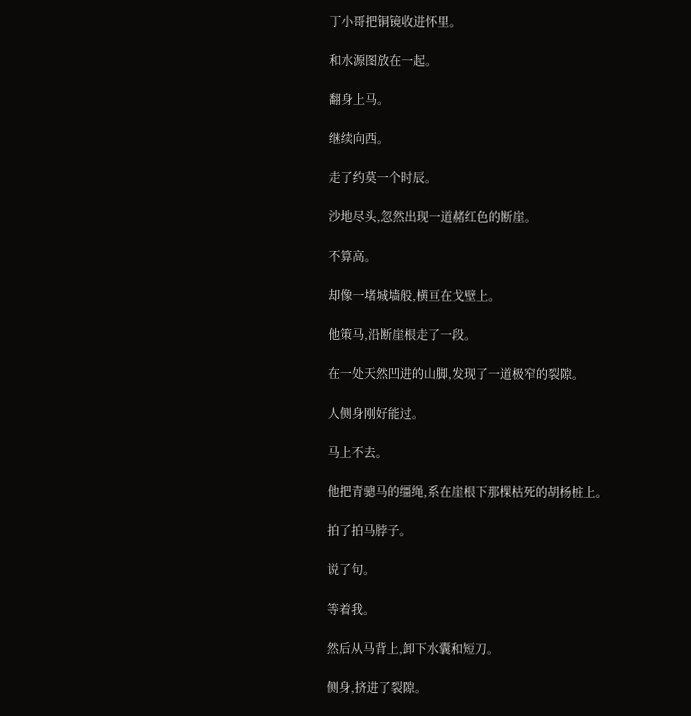丁小哥把铜镜收进怀里。

和水源图放在一起。

翻身上马。

继续向西。

走了约莫一个时辰。

沙地尽头,忽然出现一道赭红色的断崖。

不算高。

却像一堵城墙般,横亘在戈壁上。

他策马,沿断崖根走了一段。

在一处天然凹进的山脚,发现了一道极窄的裂隙。

人侧身刚好能过。

马上不去。

他把青骢马的缰绳,系在崖根下那棵枯死的胡杨桩上。

拍了拍马脖子。

说了句。

等着我。

然后从马背上,卸下水囊和短刀。

侧身,挤进了裂隙。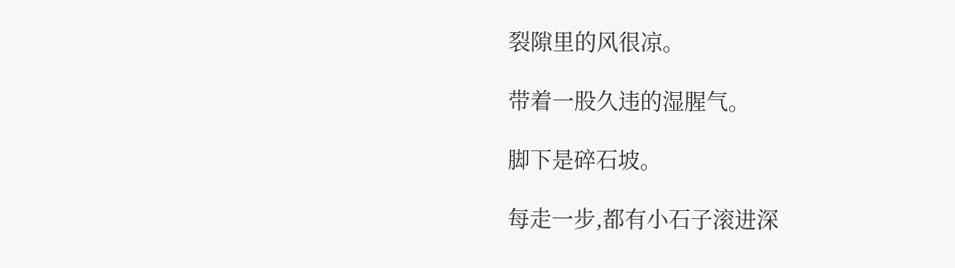裂隙里的风很凉。

带着一股久违的湿腥气。

脚下是碎石坡。

每走一步,都有小石子滚进深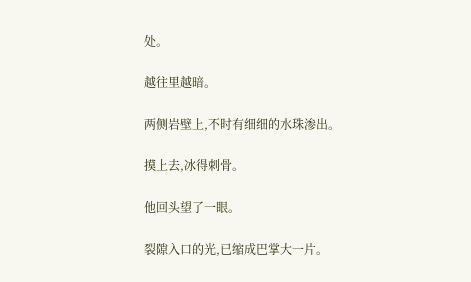处。

越往里越暗。

两侧岩壁上,不时有细细的水珠渗出。

摸上去,冰得刺骨。

他回头望了一眼。

裂隙入口的光,已缩成巴掌大一片。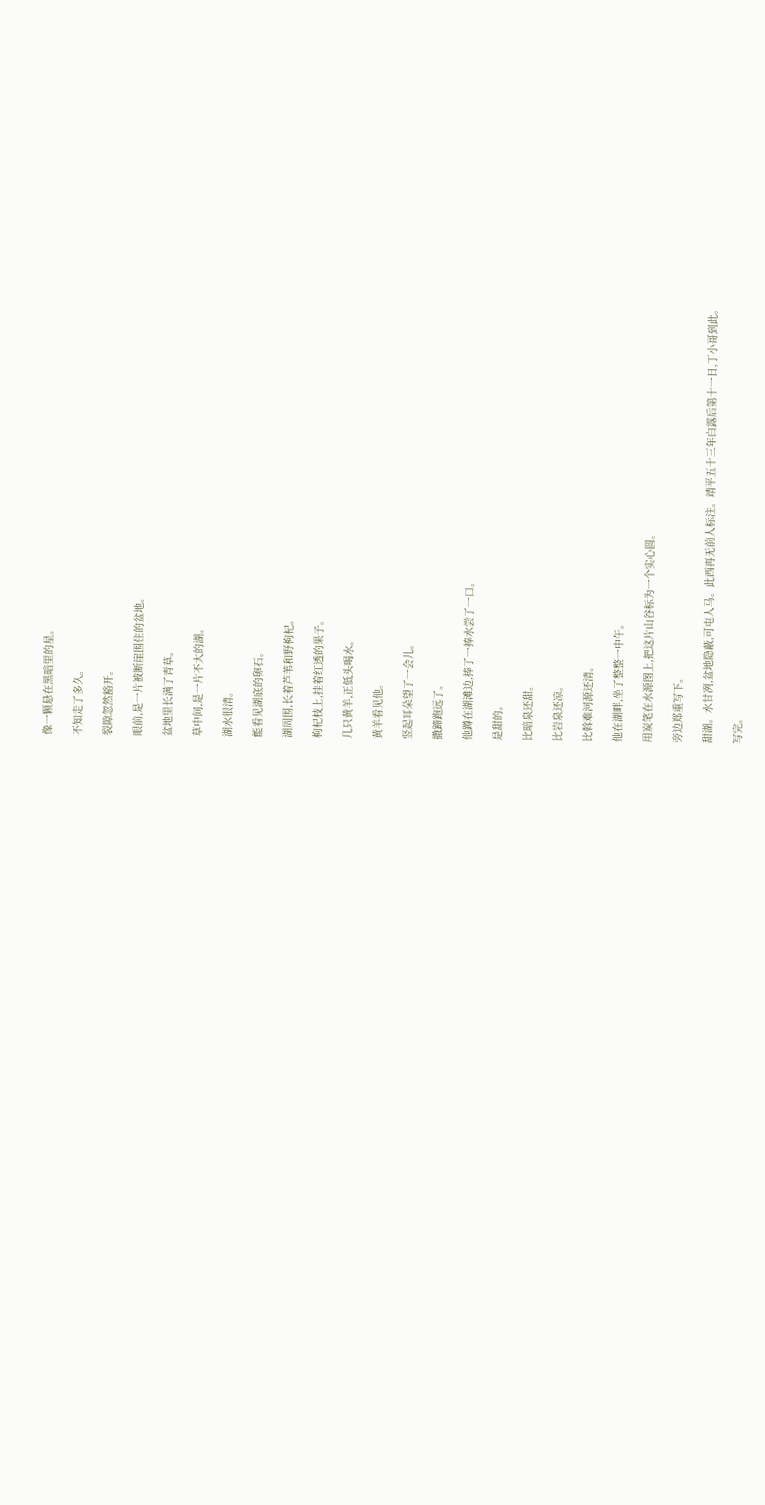像一颗悬在黑暗里的星。

不知走了多久。

裂隙忽然豁开。

眼前,是一片被断崖围住的盆地。

盆地里长满了青草。

草中间,是一片不大的湖。

湖水很清。

能看见湖底的卵石。

湖周围,长着芦苇和野枸杞。

枸杞枝上,挂着红透的果子。

几只黄羊,正低头喝水。

黄羊看见他。

竖起耳朵望了一会儿。

撒蹄跑远了。

他蹲在湖滩边,捧了一捧水尝了一口。

是甜的。

比暗泉还甜。

比岩泉还凉。

比斡难河源还清。

他在湖畔,坐了整整一中午。

用炭笔在水源图上,把这片山谷标为一个实心圆。

旁边郑重写下。

甜湖。水甘冽,盆地隐蔽,可屯人马。此西再无前人标注。靖平五十三年白露后第十一日,丁小哥到此。

写完。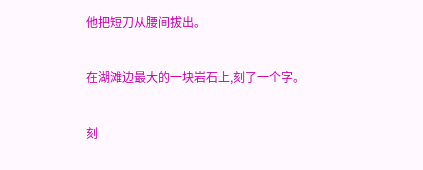他把短刀从腰间拔出。

在湖滩边最大的一块岩石上,刻了一个字。

刻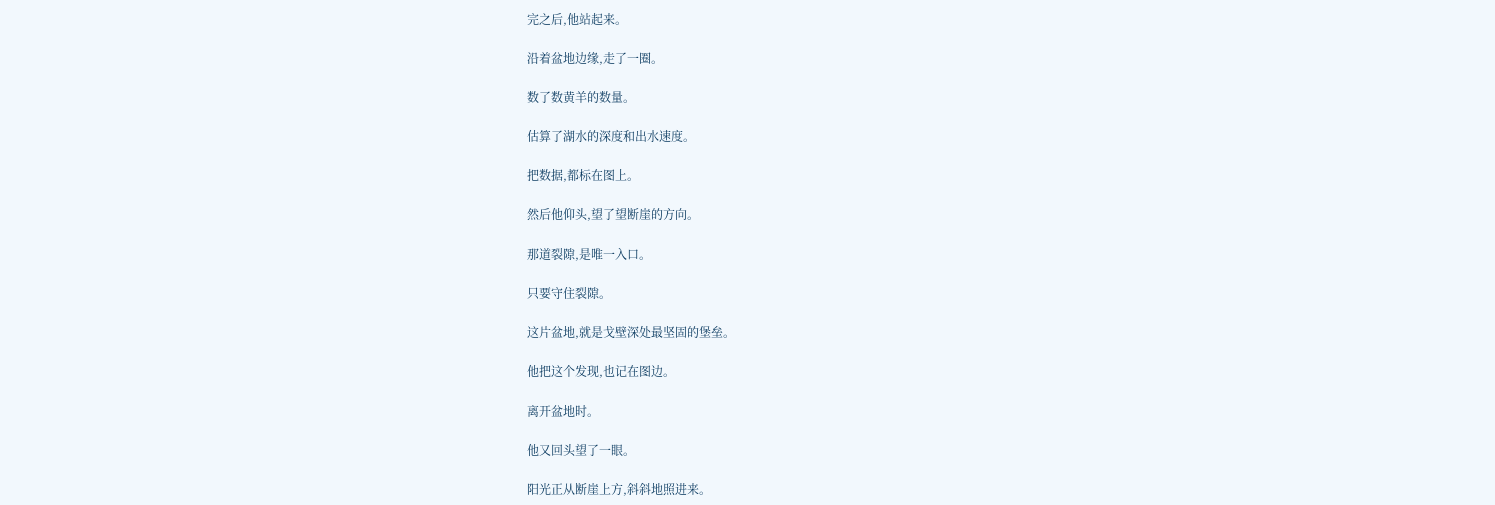完之后,他站起来。

沿着盆地边缘,走了一圈。

数了数黄羊的数量。

估算了湖水的深度和出水速度。

把数据,都标在图上。

然后他仰头,望了望断崖的方向。

那道裂隙,是唯一入口。

只要守住裂隙。

这片盆地,就是戈壁深处最坚固的堡垒。

他把这个发现,也记在图边。

离开盆地时。

他又回头望了一眼。

阳光正从断崖上方,斜斜地照进来。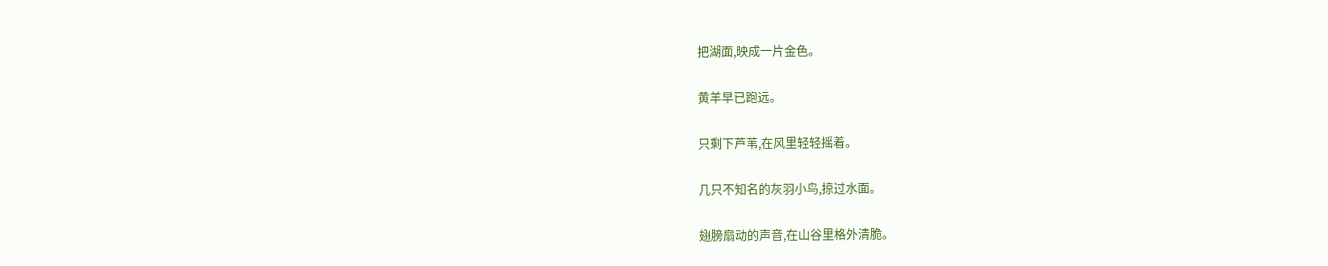把湖面,映成一片金色。

黄羊早已跑远。

只剩下芦苇,在风里轻轻摇着。

几只不知名的灰羽小鸟,掠过水面。

翅膀扇动的声音,在山谷里格外清脆。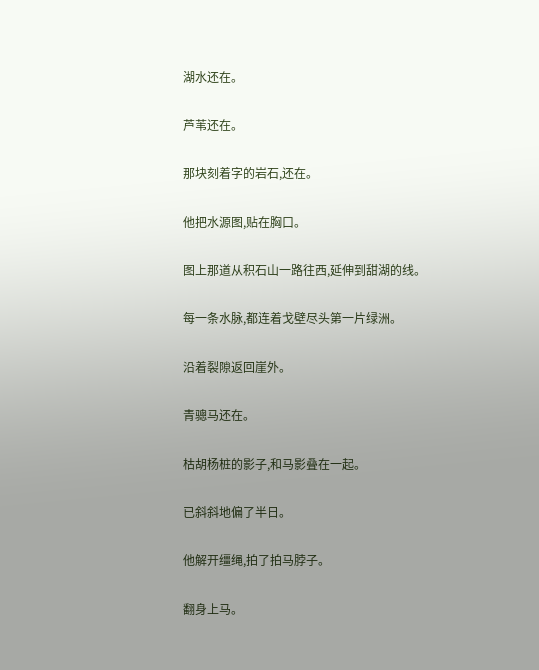湖水还在。

芦苇还在。

那块刻着字的岩石,还在。

他把水源图,贴在胸口。

图上那道从积石山一路往西,延伸到甜湖的线。

每一条水脉,都连着戈壁尽头第一片绿洲。

沿着裂隙返回崖外。

青骢马还在。

枯胡杨桩的影子,和马影叠在一起。

已斜斜地偏了半日。

他解开缰绳,拍了拍马脖子。

翻身上马。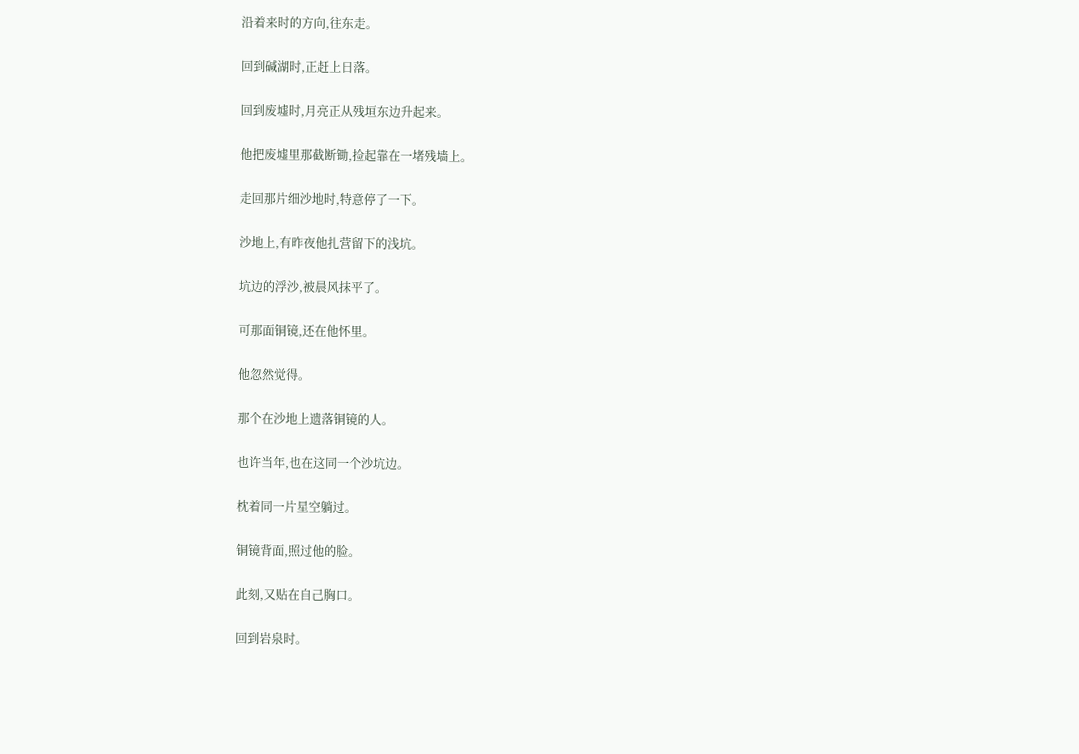沿着来时的方向,往东走。

回到碱湖时,正赶上日落。

回到废墟时,月亮正从残垣东边升起来。

他把废墟里那截断锄,捡起靠在一堵残墙上。

走回那片细沙地时,特意停了一下。

沙地上,有昨夜他扎营留下的浅坑。

坑边的浮沙,被晨风抹平了。

可那面铜镜,还在他怀里。

他忽然觉得。

那个在沙地上遗落铜镜的人。

也许当年,也在这同一个沙坑边。

枕着同一片星空躺过。

铜镜背面,照过他的脸。

此刻,又贴在自己胸口。

回到岩泉时。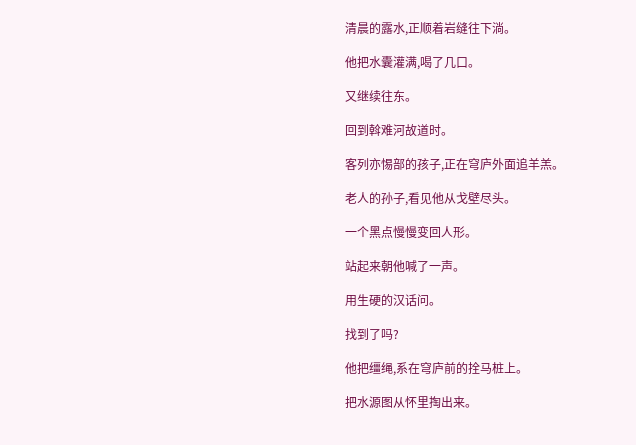清晨的露水,正顺着岩缝往下淌。

他把水囊灌满,喝了几口。

又继续往东。

回到斡难河故道时。

客列亦惕部的孩子,正在穹庐外面追羊羔。

老人的孙子,看见他从戈壁尽头。

一个黑点慢慢变回人形。

站起来朝他喊了一声。

用生硬的汉话问。

找到了吗?

他把缰绳,系在穹庐前的拴马桩上。

把水源图从怀里掏出来。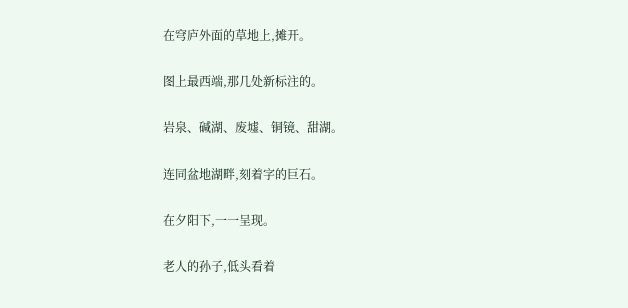在穹庐外面的草地上,摊开。

图上最西端,那几处新标注的。

岩泉、碱湖、废墟、铜镜、甜湖。

连同盆地湖畔,刻着字的巨石。

在夕阳下,一一呈现。

老人的孙子,低头看着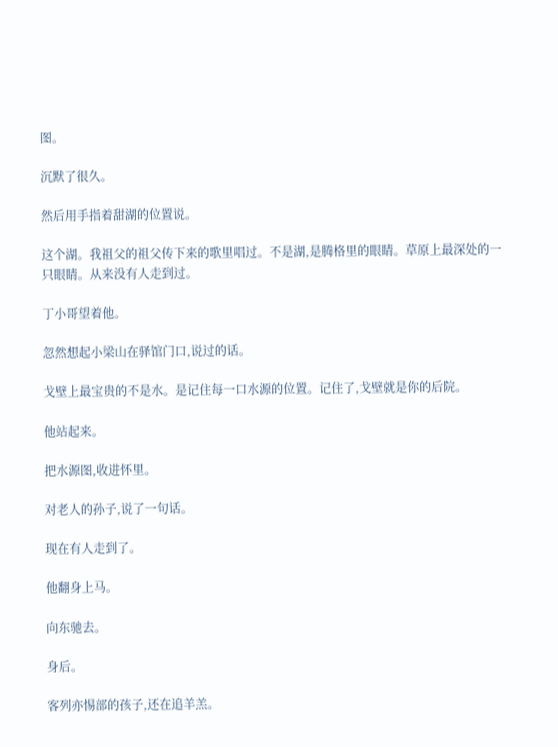图。

沉默了很久。

然后用手指着甜湖的位置说。

这个湖。我祖父的祖父传下来的歌里唱过。不是湖,是腾格里的眼睛。草原上最深处的一只眼睛。从来没有人走到过。

丁小哥望着他。

忽然想起小梁山在驿馆门口,说过的话。

戈壁上最宝贵的不是水。是记住每一口水源的位置。记住了,戈壁就是你的后院。

他站起来。

把水源图,收进怀里。

对老人的孙子,说了一句话。

现在有人走到了。

他翻身上马。

向东驰去。

身后。

客列亦惕部的孩子,还在追羊羔。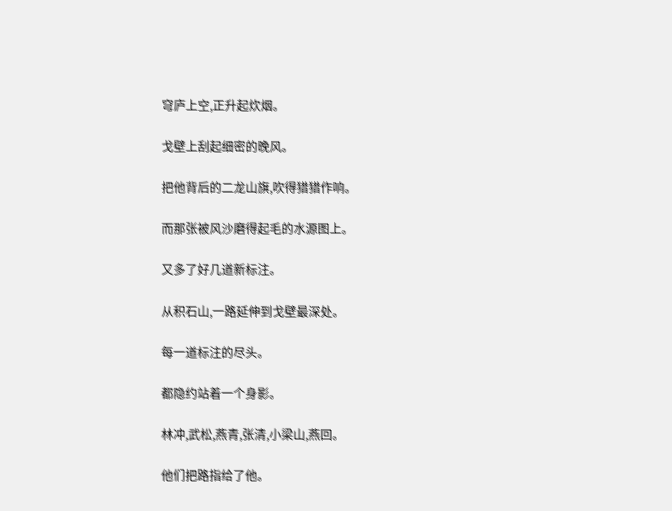穹庐上空,正升起炊烟。

戈壁上刮起细密的晚风。

把他背后的二龙山旗,吹得猎猎作响。

而那张被风沙磨得起毛的水源图上。

又多了好几道新标注。

从积石山,一路延伸到戈壁最深处。

每一道标注的尽头。

都隐约站着一个身影。

林冲,武松,燕青,张清,小梁山,燕回。

他们把路指给了他。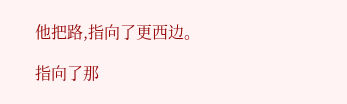他把路,指向了更西边。

指向了那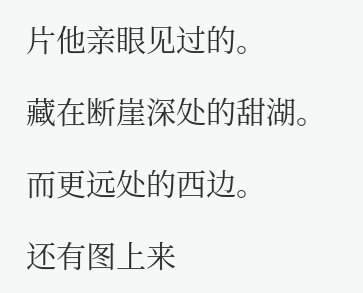片他亲眼见过的。

藏在断崖深处的甜湖。

而更远处的西边。

还有图上来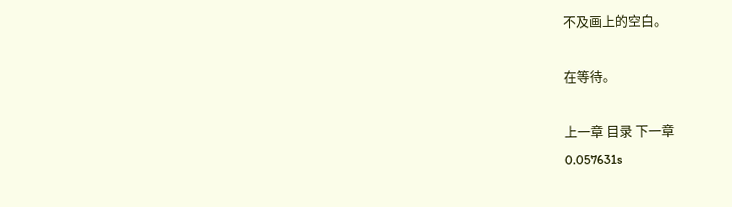不及画上的空白。

在等待。

上一章 目录 下一章
0.057631s